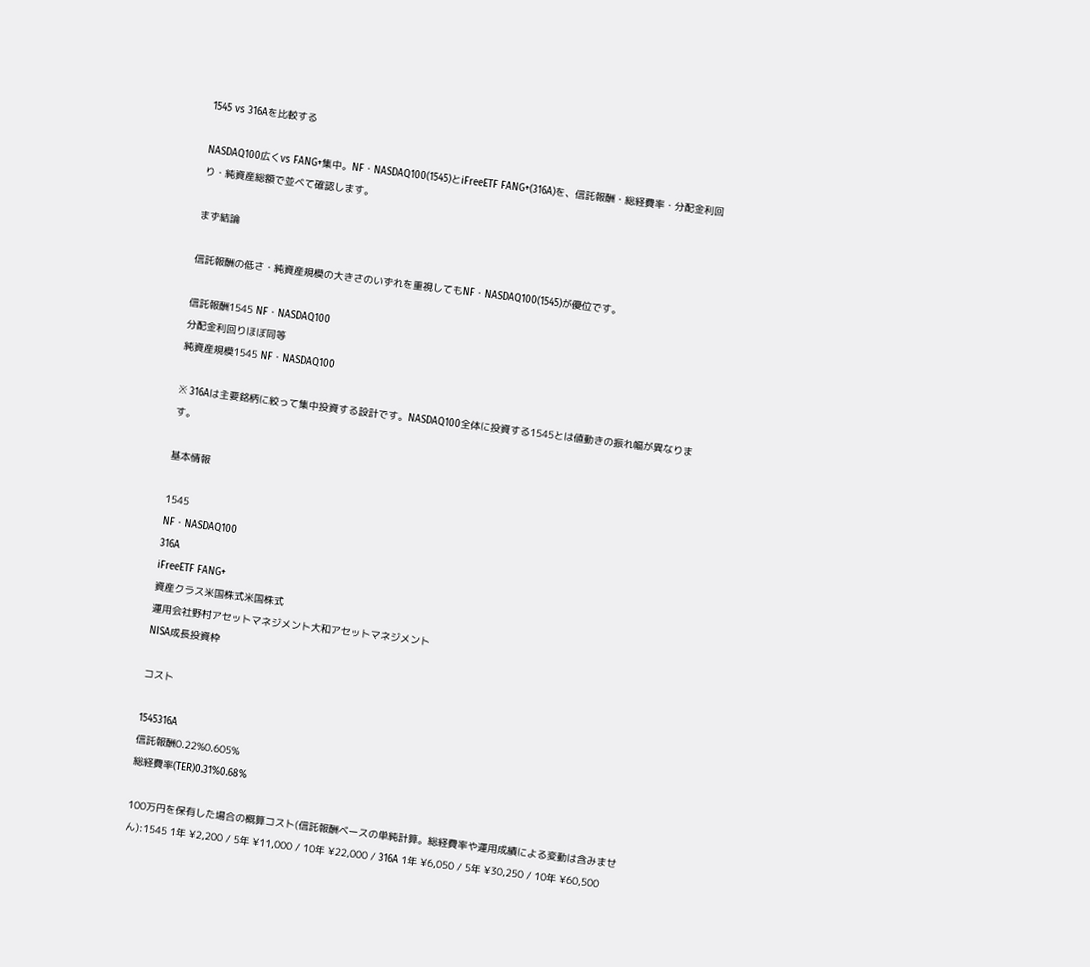1545 vs 316Aを比較する

NASDAQ100広くvs FANG+集中。NF・NASDAQ100(1545)とiFreeETF FANG+(316A)を、信託報酬・総経費率・分配金利回り・純資産総額で並べて確認します。

まず結論

信託報酬の低さ・純資産規模の大きさのいずれを重視してもNF・NASDAQ100(1545)が優位です。

信託報酬1545 NF・NASDAQ100
分配金利回りほぼ同等
純資産規模1545 NF・NASDAQ100

※ 316Aは主要銘柄に絞って集中投資する設計です。NASDAQ100全体に投資する1545とは値動きの振れ幅が異なります。

基本情報

1545
NF・NASDAQ100
316A
iFreeETF FANG+
資産クラス米国株式米国株式
運用会社野村アセットマネジメント大和アセットマネジメント
NISA成長投資枠

コスト

1545316A
信託報酬0.22%0.605%
総経費率(TER)0.31%0.68%

100万円を保有した場合の概算コスト(信託報酬ベースの単純計算。総経費率や運用成績による変動は含みません):1545 1年 ¥2,200 / 5年 ¥11,000 / 10年 ¥22,000 / 316A 1年 ¥6,050 / 5年 ¥30,250 / 10年 ¥60,500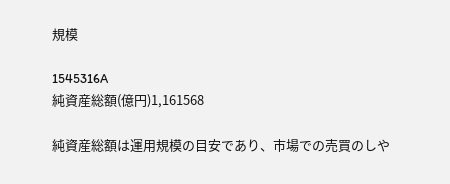規模

1545316A
純資産総額(億円)1,161568

純資産総額は運用規模の目安であり、市場での売買のしや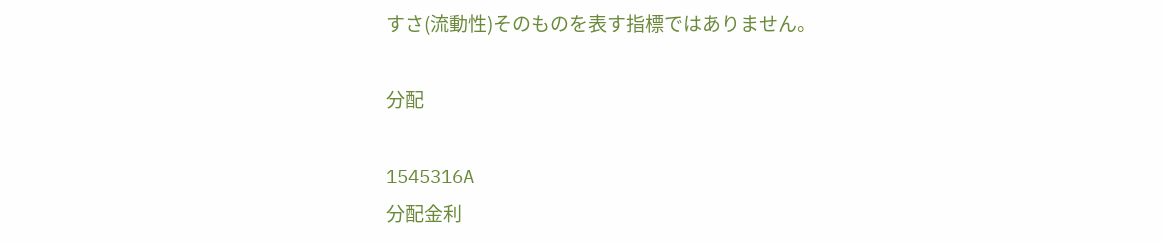すさ(流動性)そのものを表す指標ではありません。

分配

1545316A
分配金利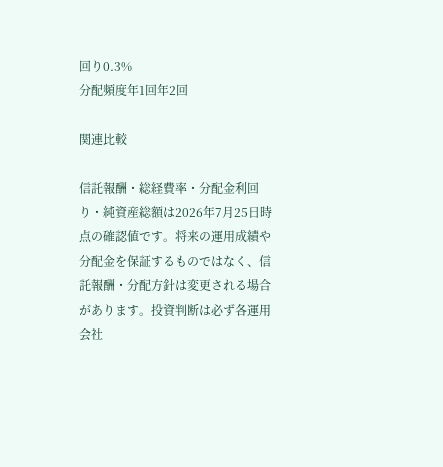回り0.3%
分配頻度年1回年2回

関連比較

信託報酬・総経費率・分配金利回り・純資産総額は2026年7月25日時点の確認値です。将来の運用成績や分配金を保証するものではなく、信託報酬・分配方針は変更される場合があります。投資判断は必ず各運用会社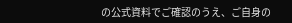の公式資料でご確認のうえ、ご自身の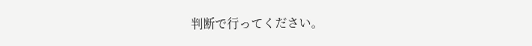判断で行ってください。